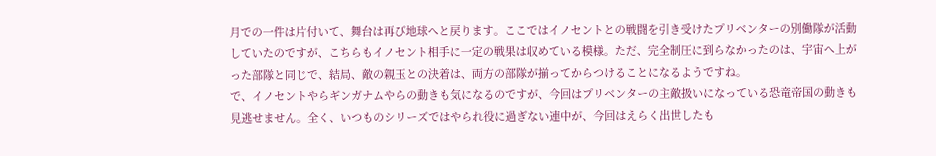月での一件は片付いて、舞台は再び地球へと戻ります。ここではイノセントとの戦闘を引き受けたプリベンターの別働隊が活動していたのですが、こちらもイノセント相手に一定の戦果は収めている模様。ただ、完全制圧に到らなかったのは、宇宙へ上がった部隊と同じで、結局、敵の親玉との決着は、両方の部隊が揃ってからつけることになるようですね。
で、イノセントやらギンガナムやらの動きも気になるのですが、今回はプリベンターの主敵扱いになっている恐竜帝国の動きも見逃せません。全く、いつものシリーズではやられ役に過ぎない連中が、今回はえらく出世したも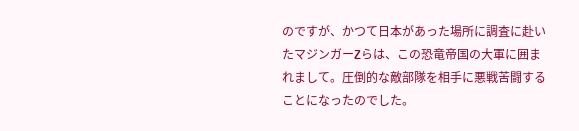のですが、かつて日本があった場所に調査に赴いたマジンガーZらは、この恐竜帝国の大軍に囲まれまして。圧倒的な敵部隊を相手に悪戦苦闘することになったのでした。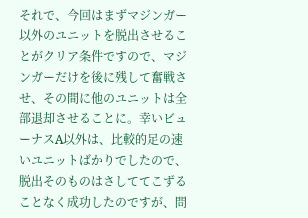それで、今回はまずマジンガー以外のユニットを脱出させることがクリア条件ですので、マジンガーだけを後に残して奮戦させ、その間に他のユニットは全部退却させることに。幸いビューナスA以外は、比較的足の速いユニットばかりでしたので、脱出そのものはさしててこずることなく成功したのですが、問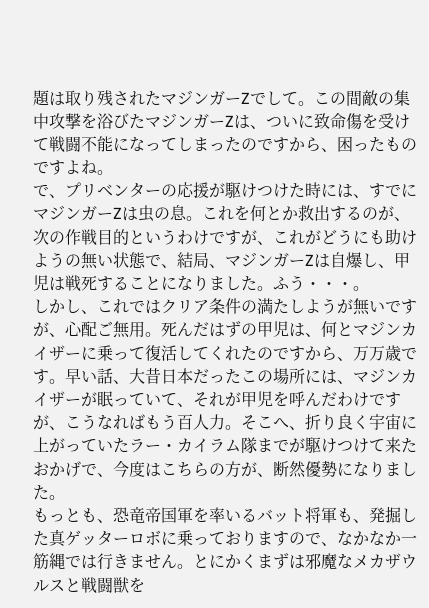題は取り残されたマジンガーZでして。この間敵の集中攻撃を浴びたマジンガーZは、ついに致命傷を受けて戦闘不能になってしまったのですから、困ったものですよね。
で、プリベンターの応援が駆けつけた時には、すでにマジンガーZは虫の息。これを何とか救出するのが、次の作戦目的というわけですが、これがどうにも助けようの無い状態で、結局、マジンガーZは自爆し、甲児は戦死することになりました。ふう・・・。
しかし、これではクリア条件の満たしようが無いですが、心配ご無用。死んだはずの甲児は、何とマジンカイザーに乗って復活してくれたのですから、万万歳です。早い話、大昔日本だったこの場所には、マジンカイザーが眠っていて、それが甲児を呼んだわけですが、こうなればもう百人力。そこへ、折り良く宇宙に上がっていたラー・カイラム隊までが駆けつけて来たおかげで、今度はこちらの方が、断然優勢になりました。
もっとも、恐竜帝国軍を率いるバット将軍も、発掘した真ゲッターロボに乗っておりますので、なかなか一筋縄では行きません。とにかくまずは邪魔なメカザウルスと戦闘獣を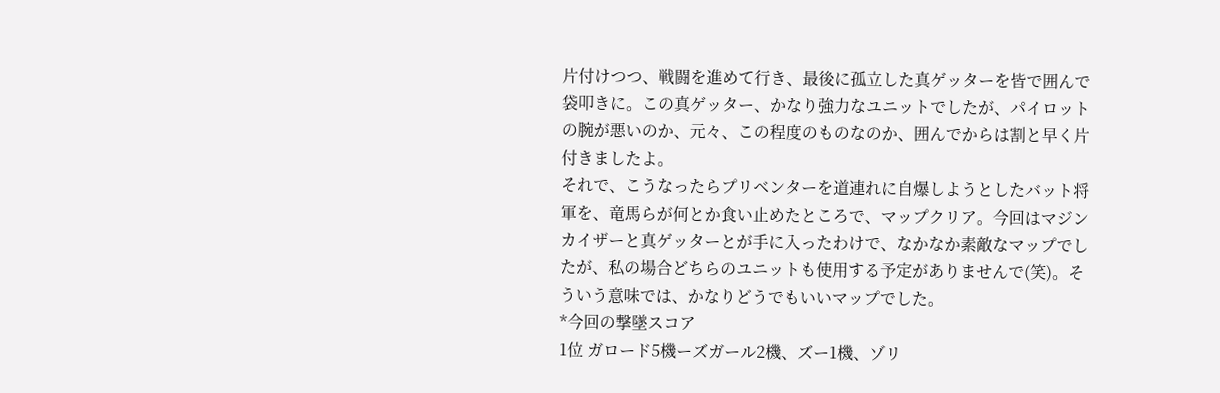片付けつつ、戦闘を進めて行き、最後に孤立した真ゲッターを皆で囲んで袋叩きに。この真ゲッター、かなり強力なユニットでしたが、パイロットの腕が悪いのか、元々、この程度のものなのか、囲んでからは割と早く片付きましたよ。
それで、こうなったらプリベンターを道連れに自爆しようとしたバット将軍を、竜馬らが何とか食い止めたところで、マップクリア。今回はマジンカイザーと真ゲッターとが手に入ったわけで、なかなか素敵なマップでしたが、私の場合どちらのユニットも使用する予定がありませんで(笑)。そういう意味では、かなりどうでもいいマップでした。
*今回の撃墜スコア
1位 ガロード5機ーズガール2機、ズー1機、ゾリ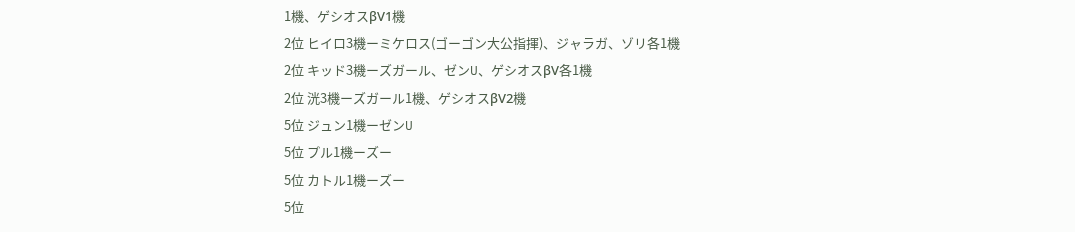1機、ゲシオスβV1機
2位 ヒイロ3機ーミケロス(ゴーゴン大公指揮)、ジャラガ、ゾリ各1機
2位 キッド3機ーズガール、ゼンU、ゲシオスβV各1機
2位 洸3機ーズガール1機、ゲシオスβV2機
5位 ジュン1機ーゼンU
5位 プル1機ーズー
5位 カトル1機ーズー
5位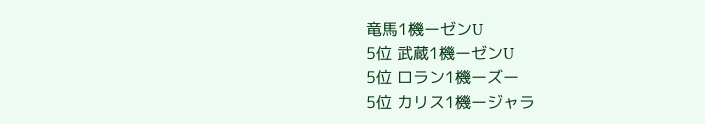竜馬1機ーゼンU
5位 武蔵1機ーゼンU
5位 ロラン1機ーズー
5位 カリス1機ージャラ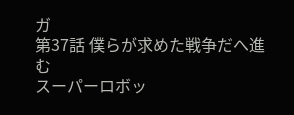ガ
第37話 僕らが求めた戦争だへ進む
スーパーロボッ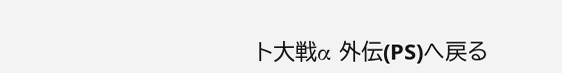ト大戦α 外伝(PS)へ戻る